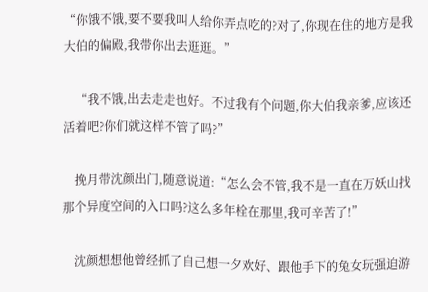“你饿不饿,要不要我叫人给你弄点吃的?对了,你现在住的地方是我大伯的偏殿,我带你出去逛逛。”

    “我不饿,出去走走也好。不过我有个问题,你大伯我亲爹,应该还活着吧?你们就这样不管了吗?”

    挽月带沈颜出门,随意说道:“怎么会不管,我不是一直在万妖山找那个异度空间的入口吗?这么多年栓在那里,我可辛苦了!”

    沈颜想想他曾经抓了自己想一夕欢好、跟他手下的兔女玩强迫游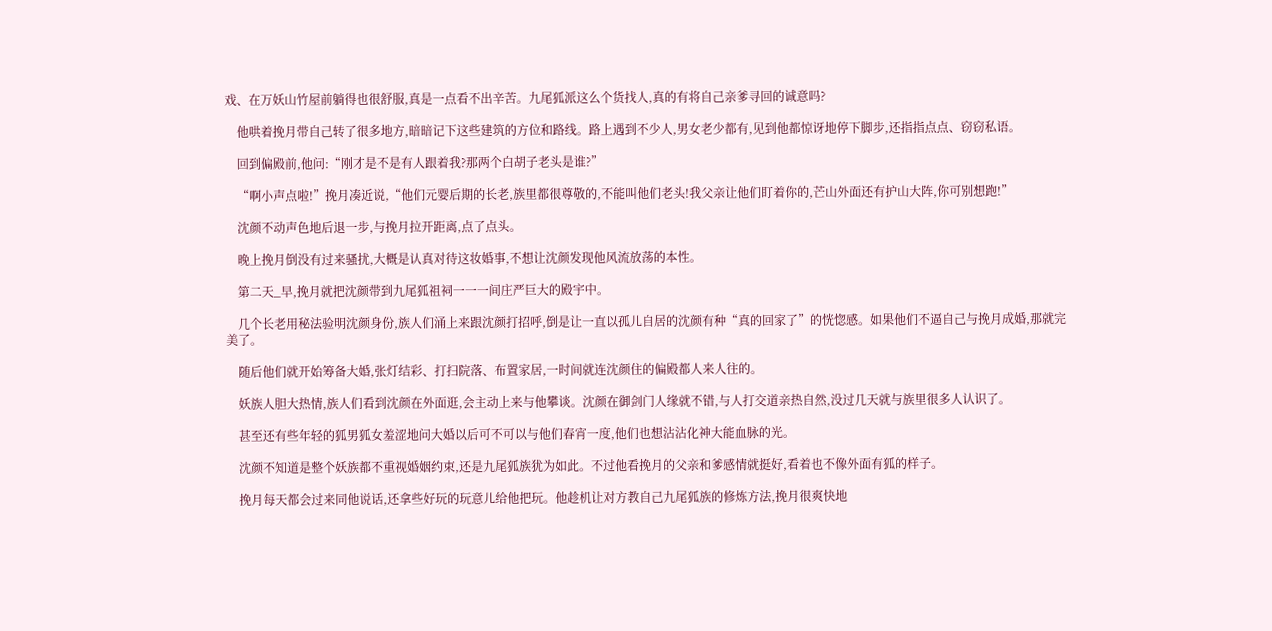戏、在万妖山竹屋前躺得也很舒服,真是一点看不出辛苦。九尾狐派这么个货找人,真的有将自己亲爹寻回的诚意吗?

    他哄着挽月带自己转了很多地方,暗暗记下这些建筑的方位和路线。路上遇到不少人,男女老少都有,见到他都惊讶地停下脚步,还指指点点、窃窃私语。

    回到偏殿前,他问:“刚才是不是有人跟着我?那两个白胡子老头是谁?”

    “啊小声点啦!”挽月凑近说,“他们元婴后期的长老,族里都很尊敬的,不能叫他们老头!我父亲让他们盯着你的,芒山外面还有护山大阵,你可别想跑!”

    沈颜不动声色地后退一步,与挽月拉开距离,点了点头。

    晚上挽月倒没有过来骚扰,大概是认真对待这妆婚事,不想让沈颜发现他风流放荡的本性。

    第二天_早,挽月就把沈颜带到九尾狐祖祠一一一间庄严巨大的殿宇中。

    几个长老用秘法验明沈颜身份,族人们涌上来跟沈颜打招呼,倒是让一直以孤儿自居的沈颜有种“真的回家了”的恍惚感。如果他们不逼自己与挽月成婚,那就完美了。

    随后他们就开始筹备大婚,张灯结彩、打扫院落、布置家居,一时间就连沈颜住的偏殿都人来人往的。

    妖族人胆大热情,族人们看到沈颜在外面逛,会主动上来与他攀谈。沈颜在御剑门人缘就不错,与人打交道亲热自然,没过几天就与族里很多人认识了。

    甚至还有些年轻的狐男狐女羞涩地问大婚以后可不可以与他们春宵一度,他们也想沾沾化神大能血脉的光。

    沈颜不知道是整个妖族都不重视婚姻约束,还是九尾狐族犹为如此。不过他看挽月的父亲和爹感情就挺好,看着也不像外面有狐的样子。

    挽月每天都会过来同他说话,还拿些好玩的玩意儿给他把玩。他趁机让对方教自己九尾狐族的修炼方法,挽月很爽快地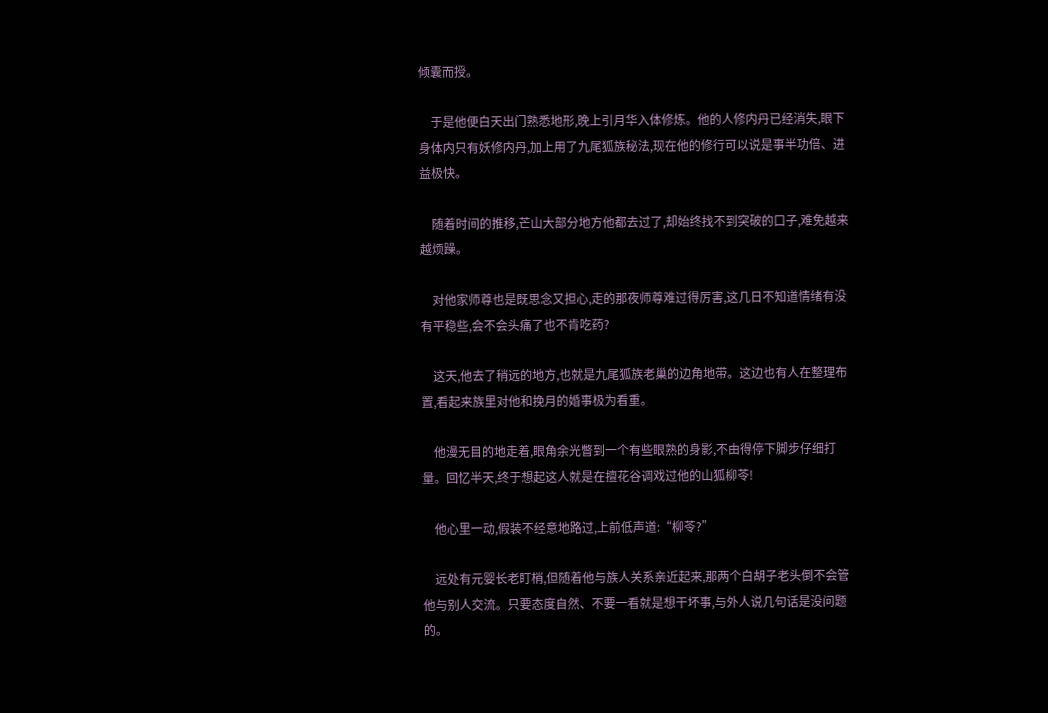倾囊而授。

    于是他便白天出门熟悉地形,晚上引月华入体修炼。他的人修内丹已经消失,眼下身体内只有妖修内丹,加上用了九尾狐族秘法,现在他的修行可以说是事半功倍、进益极快。

    随着时间的推移,芒山大部分地方他都去过了,却始终找不到突破的口子,难免越来越烦躁。

    对他家师尊也是既思念又担心,走的那夜师尊难过得厉害,这几日不知道情绪有没有平稳些,会不会头痛了也不肯吃药?

    这天,他去了稍远的地方,也就是九尾狐族老巢的边角地带。这边也有人在整理布置,看起来族里对他和挽月的婚事极为看重。

    他漫无目的地走着,眼角余光瞥到一个有些眼熟的身影,不由得停下脚步仔细打量。回忆半天,终于想起这人就是在擅花谷调戏过他的山狐柳苓!

    他心里一动,假装不经意地路过,上前低声道:“柳苓?”

    远处有元婴长老盯梢,但随着他与族人关系亲近起来,那两个白胡子老头倒不会管他与别人交流。只要态度自然、不要一看就是想干坏事,与外人说几句话是没问题的。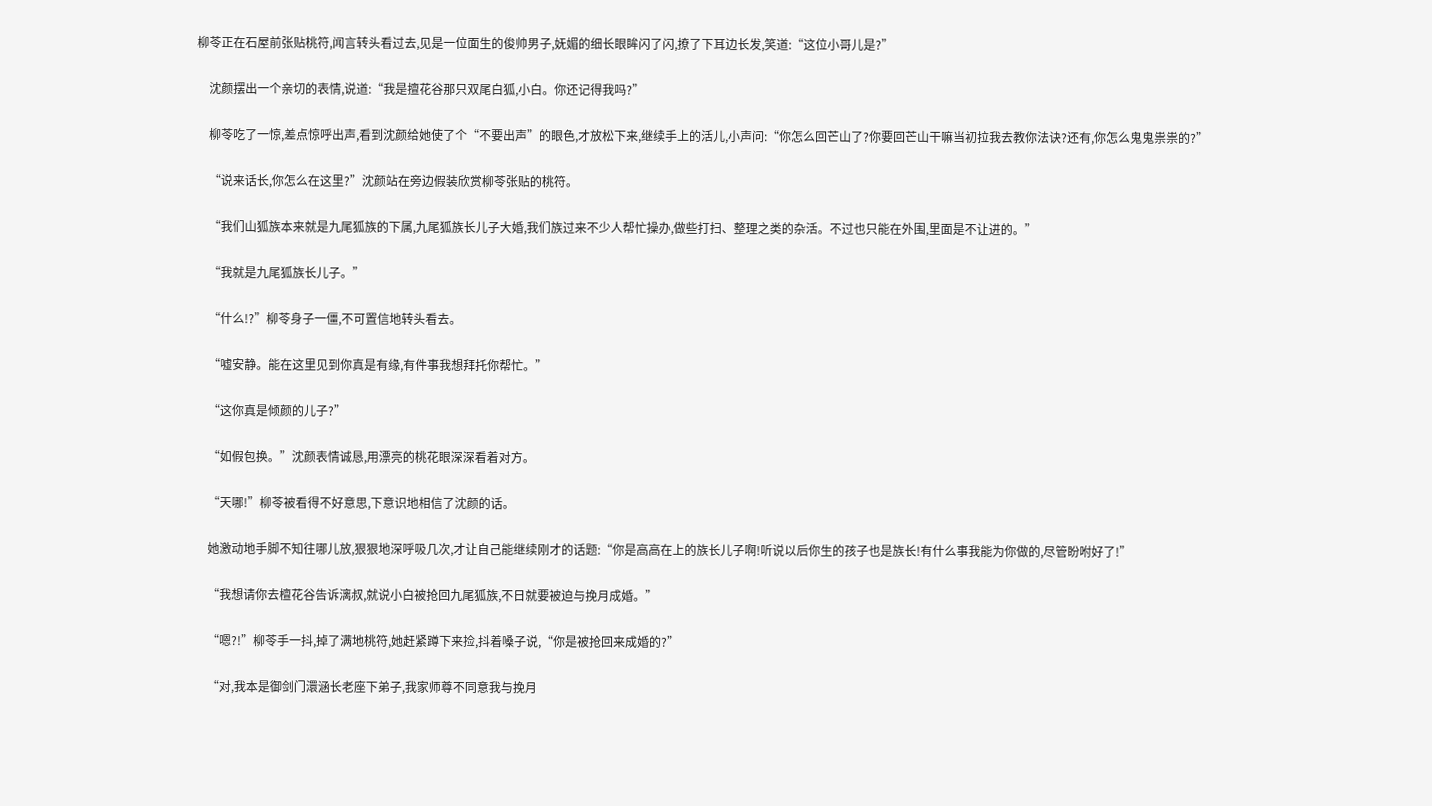柳苓正在石屋前张贴桃符,闻言转头看过去,见是一位面生的俊帅男子,妩媚的细长眼眸闪了闪,撩了下耳边长发,笑道:“这位小哥儿是?”

    沈颜摆出一个亲切的表情,说道:“我是擅花谷那只双尾白狐,小白。你还记得我吗?”

    柳苓吃了一惊,差点惊呼出声,看到沈颜给她使了个“不要出声”的眼色,才放松下来,继续手上的活儿,小声问:“你怎么回芒山了?你要回芒山干嘛当初拉我去教你法诀?还有,你怎么鬼鬼祟祟的?”

    “说来话长,你怎么在这里?”沈颜站在旁边假装欣赏柳苓张贴的桃符。

    “我们山狐族本来就是九尾狐族的下属,九尾狐族长儿子大婚,我们族过来不少人帮忙操办,做些打扫、整理之类的杂活。不过也只能在外围,里面是不让进的。”

    “我就是九尾狐族长儿子。”

    “什么!?”柳苓身子一僵,不可置信地转头看去。

    “嘘安静。能在这里见到你真是有缘,有件事我想拜托你帮忙。”

    “这你真是倾颜的儿子?”

    “如假包换。”沈颜表情诚恳,用漂亮的桃花眼深深看着对方。

    “天哪!”柳苓被看得不好意思,下意识地相信了沈颜的话。

    她激动地手脚不知往哪儿放,狠狠地深呼吸几次,才让自己能继续刚才的话题:“你是高高在上的族长儿子啊!听说以后你生的孩子也是族长!有什么事我能为你做的,尽管盼咐好了!”

    “我想请你去檀花谷告诉漓叔,就说小白被抢回九尾狐族,不日就要被迫与挽月成婚。”

    “嗯?!”柳苓手一抖,掉了满地桃符,她赶紧蹲下来捡,抖着嗓子说,“你是被抢回来成婚的?”

    “对,我本是御剑门澴涵长老座下弟子,我家师尊不同意我与挽月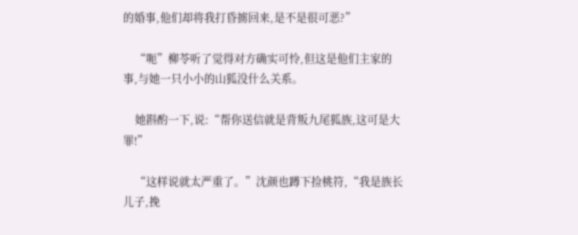的婚事,他们却将我打昏掳回来,是不是很可恶?”

    “呃”柳苓听了觉得对方确实可怜,但这是他们主家的事,与她一只小小的山狐没什么关系。

    她斟酌一下,说:“帮你送信就是背叛九尾狐族,这可是大罪!”

    “这样说就太严重了。”沈颜也蹲下捡桃符,“我是族长儿子,挽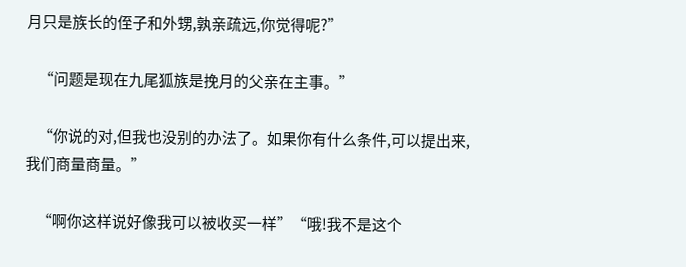月只是族长的侄子和外甥,孰亲疏远,你觉得呢?”

    “问题是现在九尾狐族是挽月的父亲在主事。”

    “你说的对,但我也没别的办法了。如果你有什么条件,可以提出来,我们商量商量。”

    “啊你这样说好像我可以被收买一样”“哦!我不是这个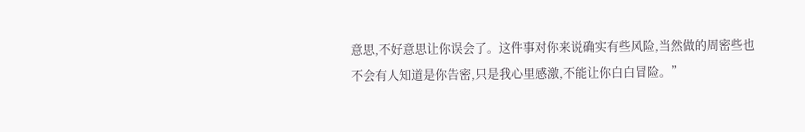意思,不好意思让你误会了。这件事对你来说确实有些风险,当然做的周密些也不会有人知道是你告密,只是我心里感激,不能让你白白冒险。”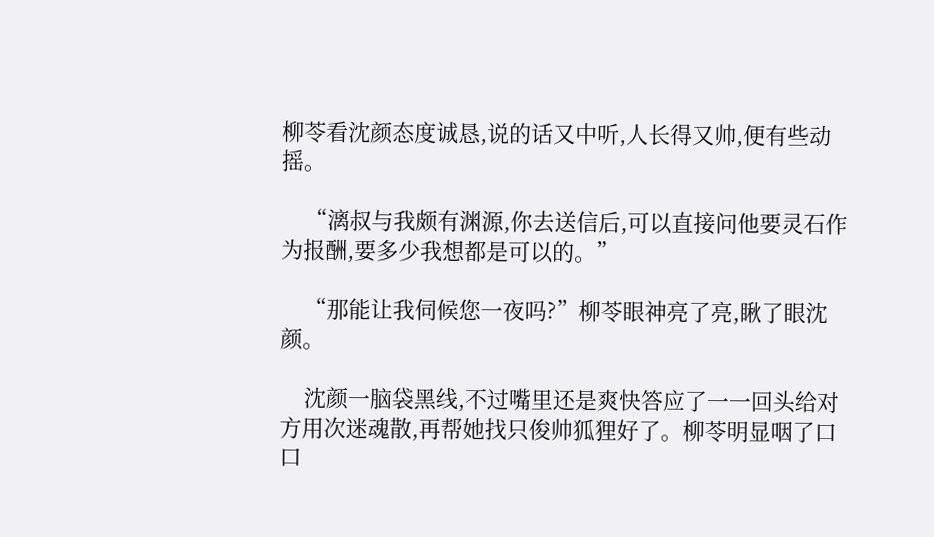柳苓看沈颜态度诚恳,说的话又中听,人长得又帅,便有些动摇。

    “漓叔与我颇有渊源,你去送信后,可以直接问他要灵石作为报酬,要多少我想都是可以的。”

    “那能让我伺候您一夜吗?”柳苓眼神亮了亮,瞅了眼沈颜。

    沈颜一脑袋黑线,不过嘴里还是爽快答应了一一回头给对方用次迷魂散,再帮她找只俊帅狐狸好了。柳苓明显咽了口口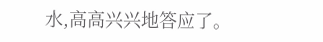水,高高兴兴地答应了。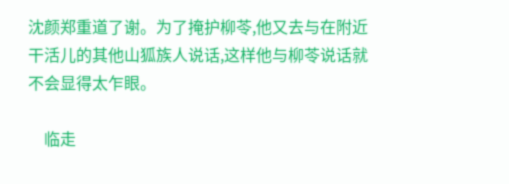沈颜郑重道了谢。为了掩护柳苓,他又去与在附近干活儿的其他山狐族人说话,这样他与柳苓说话就不会显得太乍眼。

    临走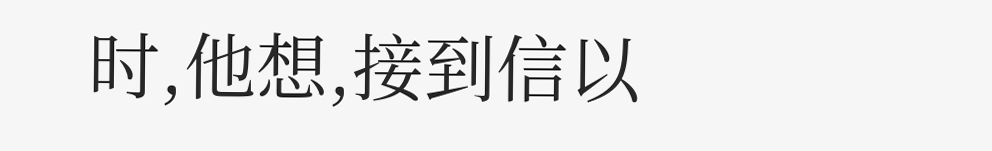时,他想,接到信以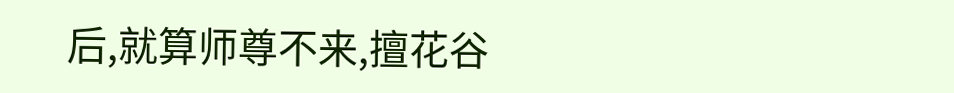后,就算师尊不来,擅花谷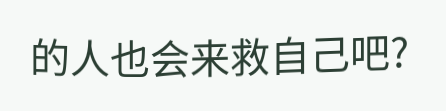的人也会来救自己吧?